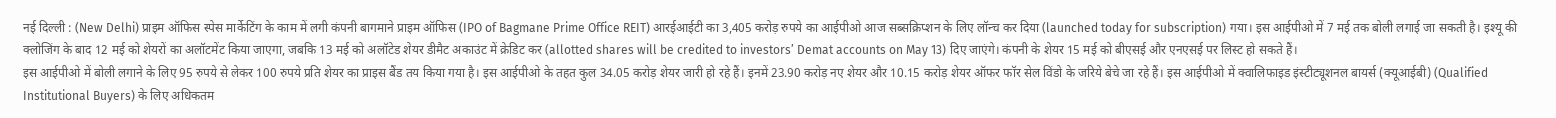नई दिल्ली : (New Delhi) प्राइम ऑफिस स्पेस मार्केटिंग के काम में लगी कंपनी बागमाने प्राइम ऑफिस (IPO of Bagmane Prime Office REIT) आरईआईटी का 3,405 करोड़ रुपये का आईपीओ आज सब्सक्रिप्शन के लिए लॉन्च कर दिया (launched today for subscription) गया। इस आईपीओ में 7 मई तक बोली लगाई जा सकती है। इश्यू की क्लोजिंग के बाद 12 मई को शेयरों का अलॉटमेंट किया जाएगा, जबकि 13 मई को अलॉटेड शेयर डीमैट अकाउंट में क्रेडिट कर (allotted shares will be credited to investors’ Demat accounts on May 13) दिए जाएंगे। कंपनी के शेयर 15 मई को बीएसई और एनएसई पर लिस्ट हो सकते हैं।
इस आईपीओ में बोली लगाने के लिए 95 रुपये से लेकर 100 रुपये प्रति शेयर का प्राइस बैंड तय किया गया है। इस आईपीओ के तहत कुल 34.05 करोड़ शेयर जारी हो रहे हैं। इनमें 23.90 करोड़ नए शेयर और 10.15 करोड़ शेयर ऑफर फॉर सेल विंडो के जरिये बेचे जा रहे हैं। इस आईपीओ में क्वालिफाइड इंस्टीट्यूशनल बायर्स (क्यूआईबी) (Qualified Institutional Buyers) के लिए अधिकतम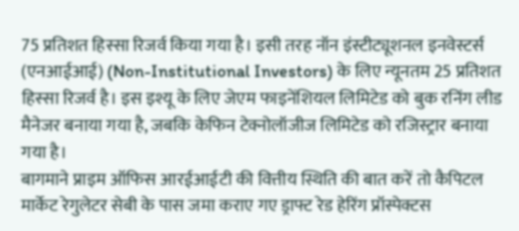75 प्रतिशत हिस्सा रिजर्व किया गया है। इसी तरह नॉन इंस्टीट्यूशनल इनवेस्टर्स (एनआईआई) (Non-Institutional Investors) के लिए न्यूनतम 25 प्रतिशत हिस्सा रिजर्व है। इस इश्यू के लिए जेएम फाइनेंशियल लिमिटेड को बुक रनिंग लीड मैनेजर बनाया गया है, जबकि केफिन टेक्नोलॉजीज लिमिटेड को रजिस्ट्रार बनाया गया है।
बागमाने प्राइम ऑफिस आरईआईटी की वित्तीय स्थिति की बात करें तो कैपिटल मार्केट रेगुलेटर सेबी के पास जमा कराए गए ड्राफ्ट रेड हेरिंग प्रॉस्पेक्टस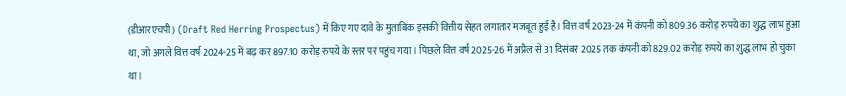(डीआरएचपी) (Draft Red Herring Prospectus) में किए गए दावे के मुताबिक इसकी वित्तीय सेहत लगातार मजबूत हुई है। वित्त वर्ष 2023-24 में कंपनी को 809.36 करोड़ रुपये का शुद्ध लाभ हुआ था, जो अगले वित्त वर्ष 2024-25 में बढ़ कर 897.10 करोड़ रुपये के स्तर पर पहुंच गया। पिछले वित्त वर्ष 2025-26 में अप्रैल से 31 दिसंबर 2025 तक कंपनी को 829.02 करोड़ रुपये का शुद्ध लाभ हो चुका था।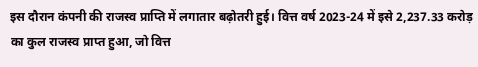इस दौरान कंपनी की राजस्व प्राप्ति में लगातार बढ़ोतरी हुई। वित्त वर्ष 2023-24 में इसे 2,237.33 करोड़ का कुल राजस्व प्राप्त हुआ, जो वित्त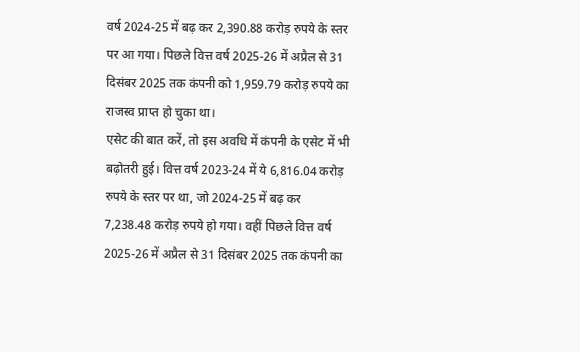वर्ष 2024-25 में बढ़ कर 2,390.88 करोड़ रुपये के स्तर पर आ गया। पिछले वित्त वर्ष 2025-26 में अप्रैल से 31 दिसंबर 2025 तक कंपनी को 1,959.79 करोड़ रुपये का राजस्व प्राप्त हो चुका था।
एसेट की बात करें, तो इस अवधि में कंपनी के एसेट में भी बढ़ोतरी हुई। वित्त वर्ष 2023-24 में ये 6,816.04 करोड़ रुपये के स्तर पर था, जो 2024-25 में बढ़ कर 7,238.48 करोड़ रुपये हो गया। वहीं पिछले वित्त वर्ष 2025-26 में अप्रैल से 31 दिसंबर 2025 तक कंपनी का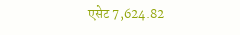एसेट 7,624.82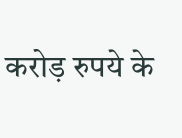करोड़ रुपये के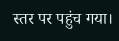स्तर पर पहुंच गया।